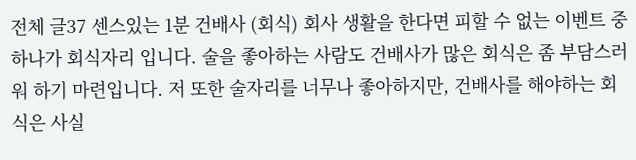전체 글37 센스있는 1분 건배사 (회식) 회사 생활을 한다면 피할 수 없는 이벤트 중 하나가 회식자리 입니다. 술을 좋아하는 사람도 건배사가 많은 회식은 좀 부담스러워 하기 마련입니다. 저 또한 술자리를 너무나 좋아하지만, 건배사를 해야하는 회식은 사실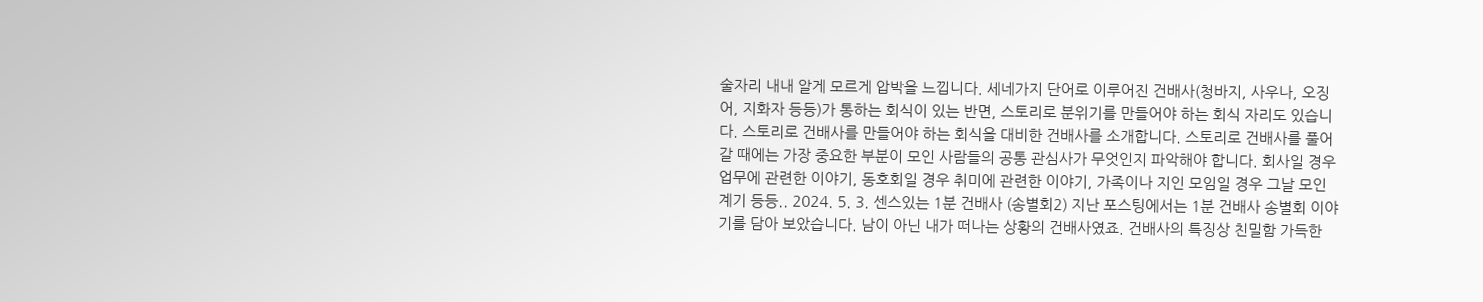술자리 내내 알게 모르게 압박을 느낍니다. 세네가지 단어로 이루어진 건배사(청바지, 사우나, 오징어, 지화자 등등)가 통하는 회식이 있는 반면, 스토리로 분위기를 만들어야 하는 회식 자리도 있습니다. 스토리로 건배사를 만들어야 하는 회식을 대비한 건배사를 소개합니다. 스토리로 건배사를 풀어갈 때에는 가장 중요한 부분이 모인 사람들의 공통 관심사가 무엇인지 파악해야 합니다. 회사일 경우 업무에 관련한 이야기, 동호회일 경우 취미에 관련한 이야기, 가족이나 지인 모임일 경우 그날 모인 계기 등등.. 2024. 5. 3. 센스있는 1분 건배사 (송별회2) 지난 포스팅에서는 1분 건배사 송별회 이야기를 담아 보았습니다. 남이 아닌 내가 떠나는 상황의 건배사였죠. 건배사의 특징상 친밀함 가득한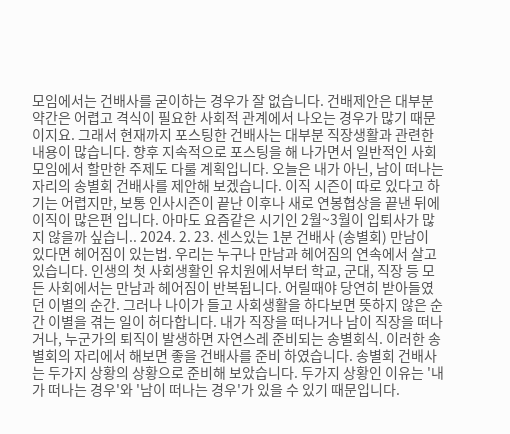모임에서는 건배사를 굳이하는 경우가 잘 없습니다. 건배제안은 대부분 약간은 어렵고 격식이 필요한 사회적 관계에서 나오는 경우가 많기 때문이지요. 그래서 현재까지 포스팅한 건배사는 대부분 직장생활과 관련한 내용이 많습니다. 향후 지속적으로 포스팅을 해 나가면서 일반적인 사회 모임에서 할만한 주제도 다룰 계획입니다. 오늘은 내가 아닌, 남이 떠나는 자리의 송별회 건배사를 제안해 보겠습니다. 이직 시즌이 따로 있다고 하기는 어렵지만, 보통 인사시즌이 끝난 이후나 새로 연봉협상을 끝낸 뒤에 이직이 많은편 입니다. 아마도 요즘같은 시기인 2월~3월이 입퇴사가 많지 않을까 싶습니.. 2024. 2. 23. 센스있는 1분 건배사 (송별회) 만남이 있다면 헤어짐이 있는법. 우리는 누구나 만남과 헤어짐의 연속에서 살고 있습니다. 인생의 첫 사회생활인 유치원에서부터 학교, 군대, 직장 등 모든 사회에서는 만남과 헤어짐이 반복됩니다. 어릴때야 당연히 받아들였던 이별의 순간. 그러나 나이가 들고 사회생활을 하다보면 뜻하지 않은 순간 이별을 겪는 일이 허다합니다. 내가 직장을 떠나거나 남이 직장을 떠나거나, 누군가의 퇴직이 발생하면 자연스레 준비되는 송별회식. 이러한 송별회의 자리에서 해보면 좋을 건배사를 준비 하였습니다. 송별회 건배사는 두가지 상황의 상황으로 준비해 보았습니다. 두가지 상황인 이유는 '내가 떠나는 경우'와 '남이 떠나는 경우'가 있을 수 있기 때문입니다.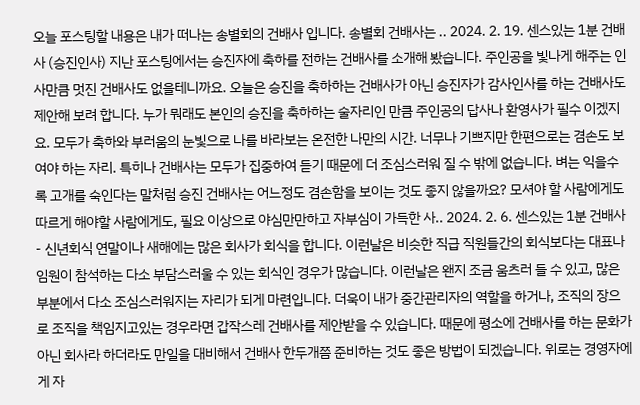오늘 포스팅할 내용은 내가 떠나는 송별회의 건배사 입니다. 송별회 건배사는 .. 2024. 2. 19. 센스있는 1분 건배사 (승진인사) 지난 포스팅에서는 승진자에 축하를 전하는 건배사를 소개해 봤습니다. 주인공을 빛나게 해주는 인사만큼 멋진 건배사도 없을테니까요. 오늘은 승진을 축하하는 건배사가 아닌 승진자가 감사인사를 하는 건배사도 제안해 보려 합니다. 누가 뭐래도 본인의 승진을 축하하는 술자리인 만큼 주인공의 답사나 환영사가 필수 이겠지요. 모두가 축하와 부러움의 눈빛으로 나를 바라보는 온전한 나만의 시간. 너무나 기쁘지만 한편으로는 겸손도 보여야 하는 자리. 특히나 건배사는 모두가 집중하여 듣기 때문에 더 조심스러워 질 수 밖에 없습니다. 벼는 익을수록 고개를 숙인다는 말처럼 승진 건배사는 어느정도 겸손함을 보이는 것도 좋지 않을까요? 모셔야 할 사람에게도 따르게 해야할 사람에게도, 필요 이상으로 야심만만하고 자부심이 가득한 사.. 2024. 2. 6. 센스있는 1분 건배사 - 신년회식 연말이나 새해에는 많은 회사가 회식을 합니다. 이런날은 비슷한 직급 직원들간의 회식보다는 대표나 임원이 참석하는 다소 부담스러울 수 있는 회식인 경우가 많습니다. 이런날은 왠지 조금 움츠러 들 수 있고, 많은 부분에서 다소 조심스러워지는 자리가 되게 마련입니다. 더욱이 내가 중간관리자의 역할을 하거나, 조직의 장으로 조직을 책임지고있는 경우라면 갑작스레 건배사를 제안받을 수 있습니다. 때문에 평소에 건배사를 하는 문화가 아닌 회사라 하더라도 만일을 대비해서 건배사 한두개쯤 준비하는 것도 좋은 방법이 되겠습니다. 위로는 경영자에게 자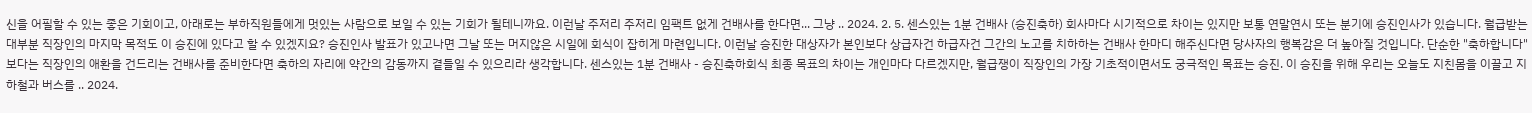신을 어필할 수 있는 좋은 기회이고, 아래로는 부하직원들에게 멋있는 사람으로 보일 수 있는 기회가 될테니까요. 이런날 주저리 주저리 임팩트 없게 건배사를 한다면... 그냥 .. 2024. 2. 5. 센스있는 1분 건배사 (승진축하) 회사마다 시기적으로 차이는 있지만 보통 연말연시 또는 분기에 승진인사가 있습니다. 월급받는 대부분 직장인의 마지막 목적도 이 승진에 있다고 할 수 있겠지요? 승진인사 발표가 있고나면 그날 또는 머지않은 시일에 회식이 잡히게 마련입니다. 이런날 승진한 대상자가 본인보다 상급자건 하급자건 그간의 노고를 치하하는 건배사 한마디 해주신다면 당사자의 행복감은 더 높아질 것입니다. 단순한 "축하합니다" 보다는 직장인의 애환을 건드리는 건배사를 준비한다면 축하의 자리에 약간의 감동까지 곁들일 수 있으리라 생각합니다. 센스있는 1분 건배사 - 승진축하회식 최종 목표의 차이는 개인마다 다르겠지만, 월급쟁이 직장인의 가장 기초적이면서도 궁극적인 목표는 승진. 이 승진을 위해 우리는 오늘도 지친몸을 이끌고 지하철과 버스를 .. 2024.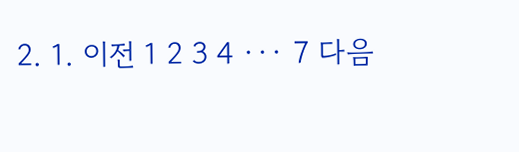2. 1. 이전 1 2 3 4 ··· 7 다음